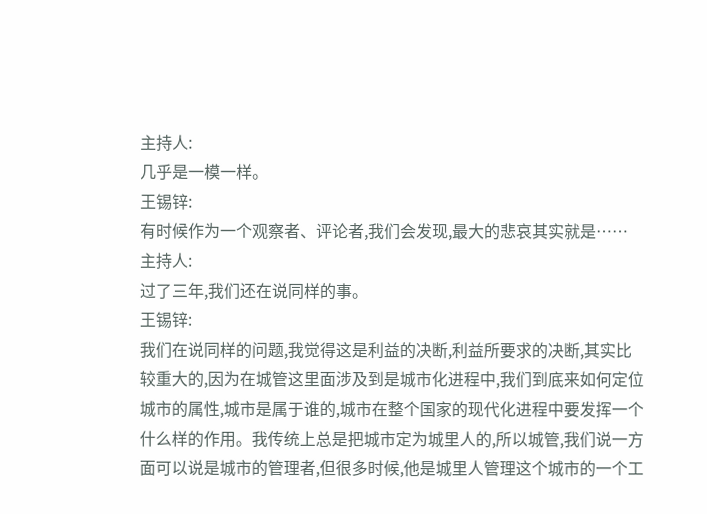主持人:
几乎是一模一样。
王锡锌:
有时候作为一个观察者、评论者,我们会发现,最大的悲哀其实就是……
主持人:
过了三年,我们还在说同样的事。
王锡锌:
我们在说同样的问题,我觉得这是利益的决断,利益所要求的决断,其实比较重大的,因为在城管这里面涉及到是城市化进程中,我们到底来如何定位城市的属性,城市是属于谁的,城市在整个国家的现代化进程中要发挥一个什么样的作用。我传统上总是把城市定为城里人的,所以城管,我们说一方面可以说是城市的管理者,但很多时候,他是城里人管理这个城市的一个工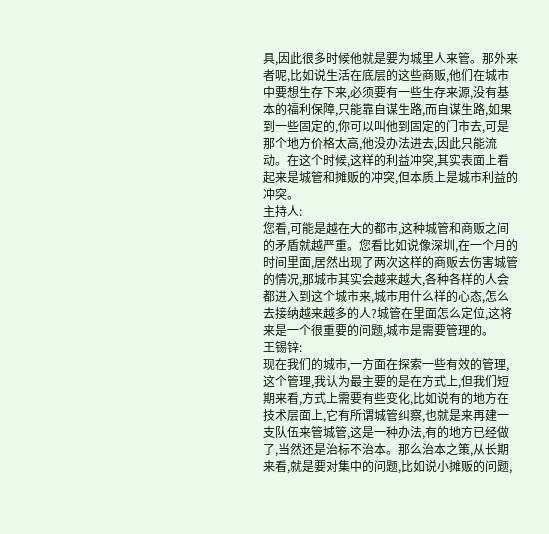具,因此很多时候他就是要为城里人来管。那外来者呢,比如说生活在底层的这些商贩,他们在城市中要想生存下来,必须要有一些生存来源,没有基本的福利保障,只能靠自谋生路,而自谋生路,如果到一些固定的,你可以叫他到固定的门市去,可是那个地方价格太高,他没办法进去,因此只能流动。在这个时候,这样的利益冲突,其实表面上看起来是城管和摊贩的冲突,但本质上是城市利益的冲突。
主持人:
您看,可能是越在大的都市,这种城管和商贩之间的矛盾就越严重。您看比如说像深圳,在一个月的时间里面,居然出现了两次这样的商贩去伤害城管的情况,那城市其实会越来越大,各种各样的人会都进入到这个城市来,城市用什么样的心态,怎么去接纳越来越多的人?城管在里面怎么定位,这将来是一个很重要的问题,城市是需要管理的。
王锡锌:
现在我们的城市,一方面在探索一些有效的管理,这个管理,我认为最主要的是在方式上,但我们短期来看,方式上需要有些变化,比如说有的地方在技术层面上,它有所谓城管纠察,也就是来再建一支队伍来管城管,这是一种办法,有的地方已经做了,当然还是治标不治本。那么治本之策,从长期来看,就是要对集中的问题,比如说小摊贩的问题,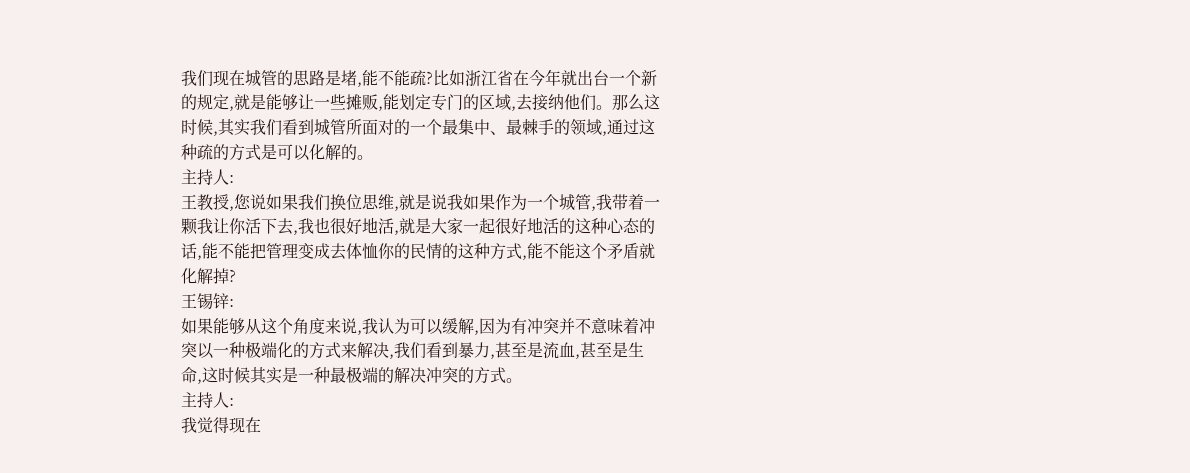我们现在城管的思路是堵,能不能疏?比如浙江省在今年就出台一个新的规定,就是能够让一些摊贩,能划定专门的区域,去接纳他们。那么这时候,其实我们看到城管所面对的一个最集中、最棘手的领域,通过这种疏的方式是可以化解的。
主持人:
王教授,您说如果我们换位思维,就是说我如果作为一个城管,我带着一颗我让你活下去,我也很好地活,就是大家一起很好地活的这种心态的话,能不能把管理变成去体恤你的民情的这种方式,能不能这个矛盾就化解掉?
王锡锌:
如果能够从这个角度来说,我认为可以缓解,因为有冲突并不意味着冲突以一种极端化的方式来解决,我们看到暴力,甚至是流血,甚至是生命,这时候其实是一种最极端的解决冲突的方式。
主持人:
我觉得现在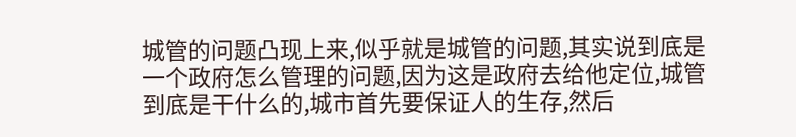城管的问题凸现上来,似乎就是城管的问题,其实说到底是一个政府怎么管理的问题,因为这是政府去给他定位,城管到底是干什么的,城市首先要保证人的生存,然后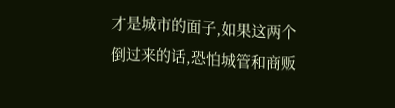才是城市的面子,如果这两个倒过来的话,恐怕城管和商贩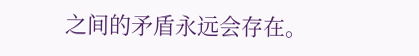之间的矛盾永远会存在。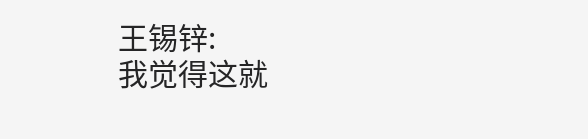王锡锌:
我觉得这就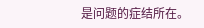是问题的症结所在。